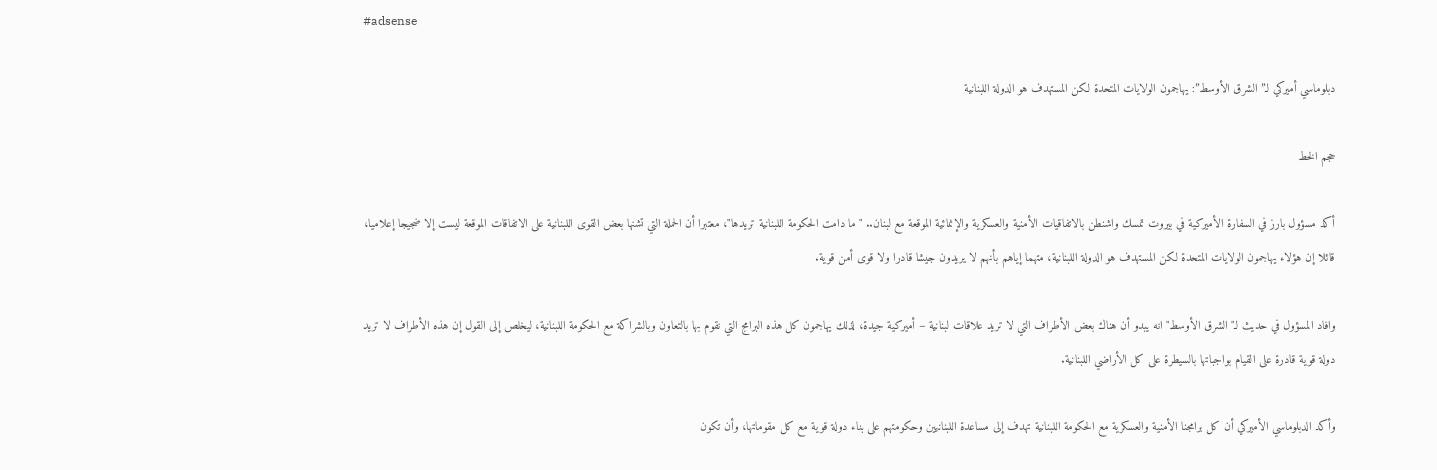#adsense

دبلوماسي أميركي لـ”الشرق الأوسط”: يهاجمون الولايات المتحدة لكن المستهدف هو الدولة اللبنانية

حجم الخط

أكد مسؤول بارز في السفارة الأميركية في بيروت تمسك واشنطن بالاتفاقيات الأمنية والعسكرية والإنمائية الموقعة مع لبنان.. "ما دامت الحكومة اللبنانية تريدها"، معتبرا أن الحملة التي تشنها بعض القوى اللبنانية على الاتفاقات الموقعة ليست إلا ضجيجا إعلاميا، قائلا إن هؤلاء يهاجمون الولايات المتحدة لكن المستهدف هو الدولة اللبنانية، متهما إياهم بأنهم لا يريدون جيشا قادرا ولا قوى أمن قوية.

وافاد المسؤول في حديث لـ"الشرق الأوسط" انه يبدو أن هناك بعض الأطراف التي لا تريد علاقات لبنانية – أميركية جيدة، لذلك يهاجمون كل هذه البرامج التي نقوم بها بالتعاون وبالشراكة مع الحكومة اللبنانية، ليخلص إلى القول إن هذه الأطراف لا تريد دولة قوية قادرة على القيام بواجباتها بالسيطرة على كل الأراضي اللبنانية.

وأكد الدبلوماسي الأميركي أن كل برامجنا الأمنية والعسكرية مع الحكومة اللبنانية تهدف إلى مساعدة اللبنانيين وحكومتهم على بناء دولة قوية مع كل مقوماتها، وأن تكون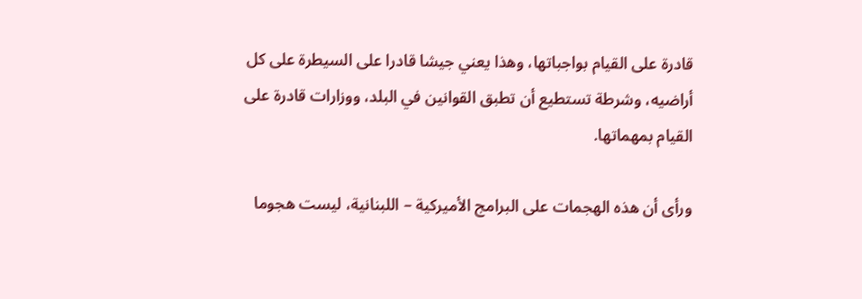قادرة على القيام بواجباتها، وهذا يعني جيشا قادرا على السيطرة على كل أراضيه، وشرطة تستطيع أن تطبق القوانين في البلد، ووزارات قادرة على القيام بمهماتها.

ورأى أن هذه الهجمات على البرامج الأميركية – اللبنانية، ليست هجوما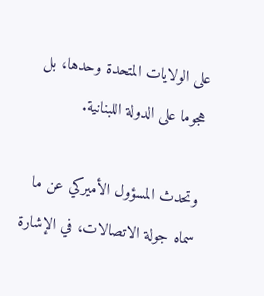على الولايات المتحدة وحدها، بل هجوما على الدولة اللبنانية.

وتحدث المسؤول الأميركي عن ما سماه جولة الاتصالات، في الإشارة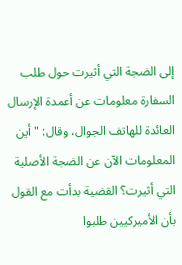إلى الضجة التي أثيرت حول طلب السفارة معلومات عن أعمدة الإرسال العائدة للهاتف الجوال، وقال: "أين المعلومات الآن عن الضجة الأصلية التي أثيرت؟ القضية بدأت مع القول بأن الأميركيين طلبوا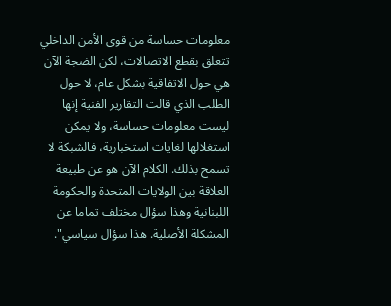معلومات حساسة من قوى الأمن الداخلي تتعلق بقطع الاتصالات، لكن الضجة الآن هي حول الاتفاقية بشكل عام، لا حول الطلب الذي قالت التقارير الفنية إنها ليست معلومات حساسة، ولا يمكن استغلالها لغايات استخبارية، فالشبكة لا تسمح بذلك. الكلام الآن هو عن طبيعة العلاقة بين الولايات المتحدة والحكومة اللبنانية وهذا سؤال مختلف تماما عن المشكلة الأصلية. هذا سؤال سياسي".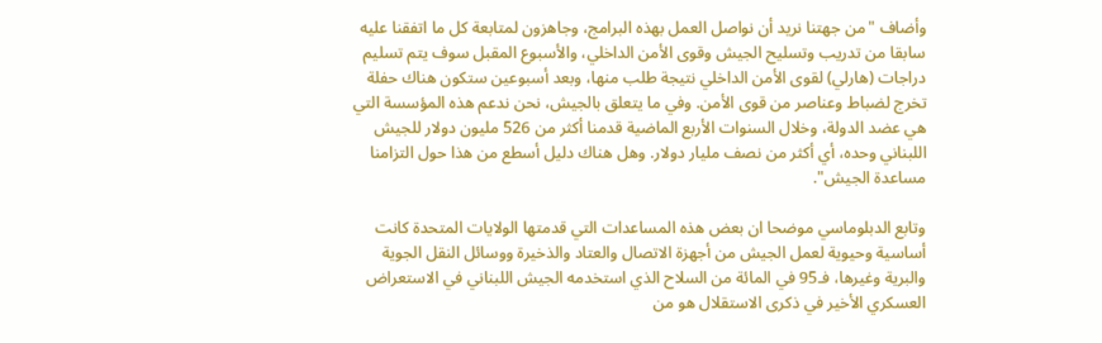وأضاف "من جهتنا نريد أن نواصل العمل بهذه البرامج، وجاهزون لمتابعة كل ما اتفقنا عليه سابقا من تدريب وتسليح الجيش وقوى الأمن الداخلي، والأسبوع المقبل سوف يتم تسليم دراجات (هارلي) لقوى الأمن الداخلي نتيجة طلب منها، وبعد أسبوعين ستكون هناك حفلة تخرج لضباط وعناصر من قوى الأمن. وفي ما يتعلق بالجيش، نحن ندعم هذه المؤسسة التي هي عضد الدولة، وخلال السنوات الأربع الماضية قدمنا أكثر من 526 مليون دولار للجيش اللبناني وحده، أي أكثر من نصف مليار دولار. وهل هناك دليل أسطع من هذا حول التزامنا مساعدة الجيش".

وتابع الدبلوماسي موضحا ان بعض هذه المساعدات التي قدمتها الولايات المتحدة كانت أساسية وحيوية لعمل الجيش من أجهزة الاتصال والعتاد والذخيرة ووسائل النقل الجوية والبرية وغيرها، فـ95 في المائة من السلاح الذي استخدمه الجيش اللبناني في الاستعراض العسكري الأخير في ذكرى الاستقلال هو من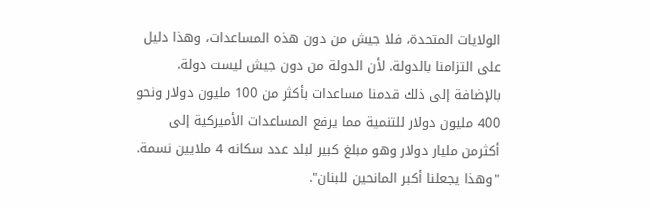الولايات المتحدة، فلا جيش من دون هذه المساعدات، وهذا دليل على التزامنا بالدولة. لأن الدولة من دون جيش ليست دولة. بالإضافة إلى ذلك قدمنا مساعدات بأكثر من 100 مليون دولار ونحو 400 مليون دولار للتنمية مما يرفع المساعدات الأميركية إلى أكثرمن مليار دولار وهو مبلغ كبير لبلد عدد سكانه 4 ملايين نسمة. "وهذا يجعلنا أكبر المانحين للبنان".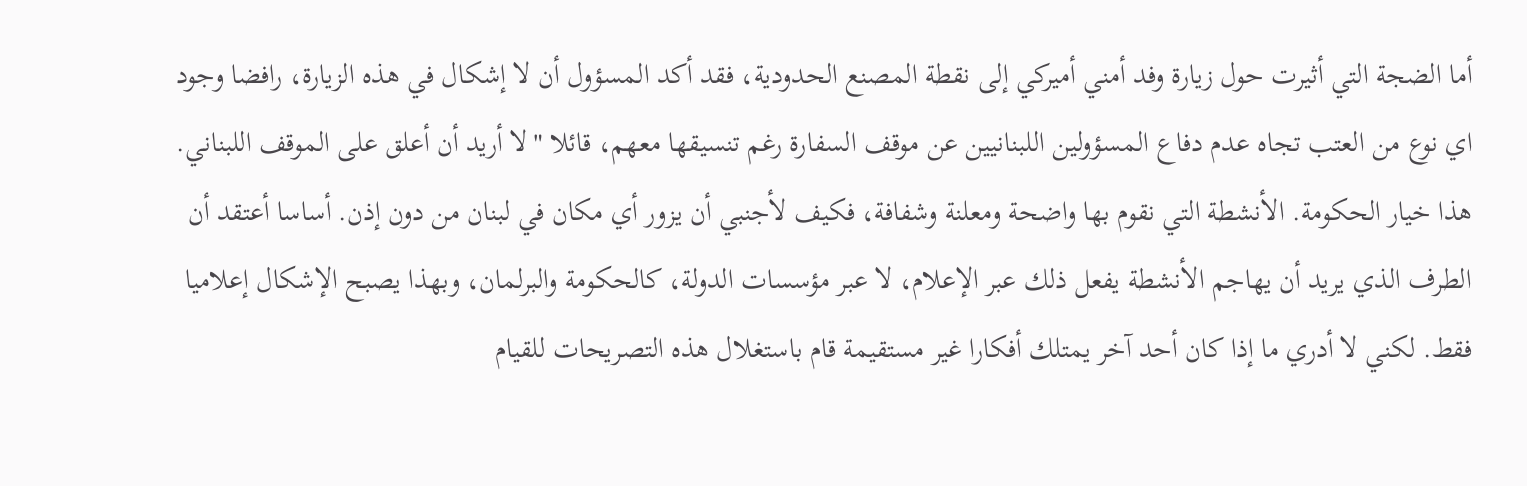أما الضجة التي أثيرت حول زيارة وفد أمني أميركي إلى نقطة المصنع الحدودية، فقد أكد المسؤول أن لا إشكال في هذه الزيارة، رافضا وجود اي نوع من العتب تجاه عدم دفاع المسؤولين اللبنانيين عن موقف السفارة رغم تنسيقها معهم، قائلا "لا أريد أن أعلق على الموقف اللبناني. هذا خيار الحكومة. الأنشطة التي نقوم بها واضحة ومعلنة وشفافة، فكيف لأجنبي أن يزور أي مكان في لبنان من دون إذن. أساسا أعتقد أن الطرف الذي يريد أن يهاجم الأنشطة يفعل ذلك عبر الإعلام، لا عبر مؤسسات الدولة، كالحكومة والبرلمان، وبهذا يصبح الإشكال إعلاميا فقط. لكني لا أدري ما إذا كان أحد آخر يمتلك أفكارا غير مستقيمة قام باستغلال هذه التصريحات للقيام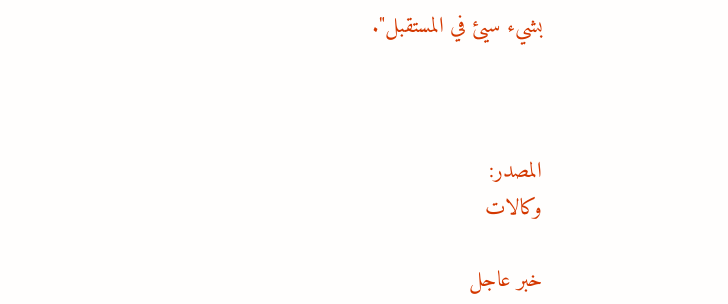بشيء سيئ في المستقبل".



المصدر:
وكالات

خبر عاجل